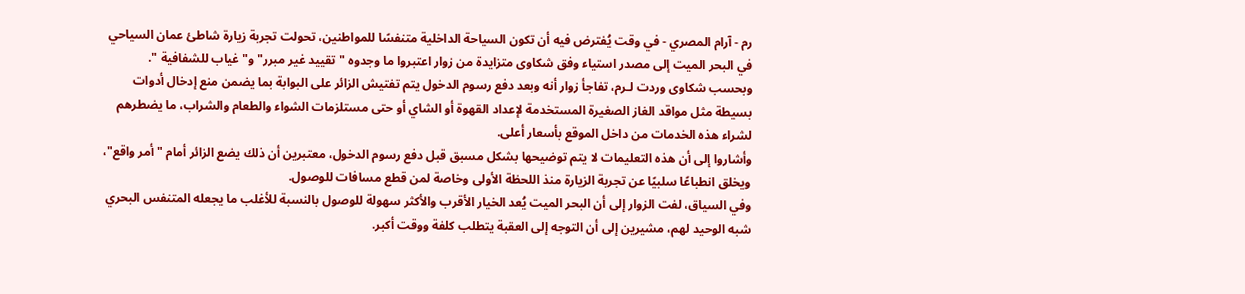رم - آرام المصري - في وقت يُفترض فيه أن تكون السياحة الداخلية متنفسًا للمواطنين، تحولت تجربة زيارة شاطئ عمان السياحي في البحر الميت إلى مصدر استياء وفق شكاوى متزايدة من زوار اعتبروا ما وجدوه " تقييد غير مبرر" و"غياب للشفافية ".
وبحسب شكاوى وردت لـرم، تفاجأ زوار أنه وبعد دفع رسوم الدخول يتم تفتيش الزائر على البوابة بما يضمن منع إدخال أدوات بسيطة مثل مواقد الغاز الصغيرة المستخدمة لإعداد القهوة أو الشاي أو حتى مستلزمات الشواء والطعام والشراب، ما يضطرهم لشراء هذه الخدمات من داخل الموقع بأسعار أعلى.
وأشاروا إلى أن هذه التعليمات لا يتم توضيحها بشكل مسبق قبل دفع رسوم الدخول، معتبرين أن ذلك يضع الزائر أمام "أمر واقع"، ويخلق انطباعًا سلبيًا عن تجربة الزيارة منذ اللحظة الأولى وخاصة لمن قطع مسافات للوصول.
وفي السياق، لفت الزوار إلى أن البحر الميت يُعد الخيار الأقرب والأكثر سهولة للوصول بالنسبة للأغلب ما يجعله المتنفس البحري شبه الوحيد لهم، مشيرين إلى أن التوجه إلى العقبة يتطلب كلفة ووقت أكبر.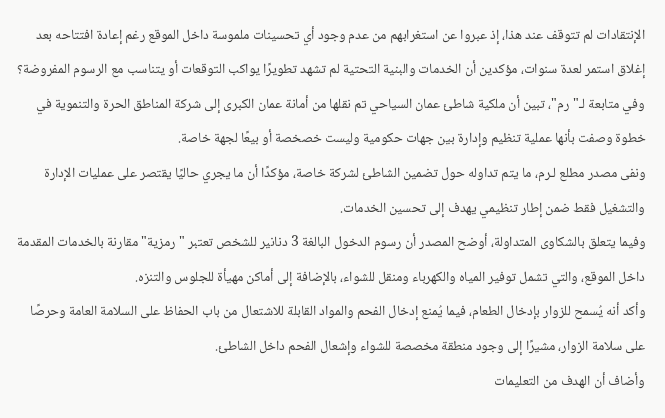الإنتقادات لم تتوقف عند هذا، إذ عبروا عن استغرابهم من عدم وجود أي تحسينات ملموسة داخل الموقع رغم إعادة افتتاحه بعد إغلاق استمر لعدة سنوات، مؤكدين أن الخدمات والبنية التحتية لم تشهد تطويرًا يواكب التوقعات أو يتناسب مع الرسوم المفروضة؟
وفي متابعة لـ"رم"، تبين أن ملكية شاطئ عمان السياحي تم نقلها من أمانة عمان الكبرى إلى شركة المناطق الحرة والتنموية في خطوة وصفت بأنها عملية تنظيم وإدارة بين جهات حكومية وليست خصخصة أو بيعًا لجهة خاصة.
ونفى مصدر مطلع لـرم، ما يتم تداوله حول تضمين الشاطئ لشركة خاصة، مؤكدًا أن ما يجري حاليًا يقتصر على عمليات الإدارة والتشغيل فقط ضمن إطار تنظيمي يهدف إلى تحسين الخدمات.
وفيما يتعلق بالشكاوى المتداولة، أوضح المصدر أن رسوم الدخول البالغة 3 دنانير للشخص تعتبر "رمزية" مقارنة بالخدمات المقدمة داخل الموقع، والتي تشمل توفير المياه والكهرباء ومنقل للشواء، بالإضافة إلى أماكن مهيأة للجلوس والتنزه.
وأكد أنه يُسمح للزوار بإدخال الطعام، فيما يُمنع إدخال الفحم والمواد القابلة للاشتعال من باب الحفاظ على السلامة العامة وحرصًا على سلامة الزوار، مشيرًا إلى وجود منطقة مخصصة للشواء وإشعال الفحم داخل الشاطئ.
وأضاف أن الهدف من التعليمات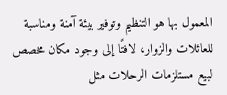المعمول بها هو التنظيم وتوفير بيئة آمنة ومناسبة للعائلات والزوار، لافتًا إلى وجود مكان مخصص لبيع مستلزمات الرحلات مثل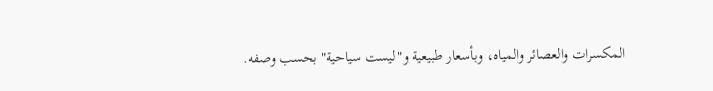المكسرات والعصائر والمياه، وبأسعار طبيعية و"ليست سياحية" بحسب وصفه.